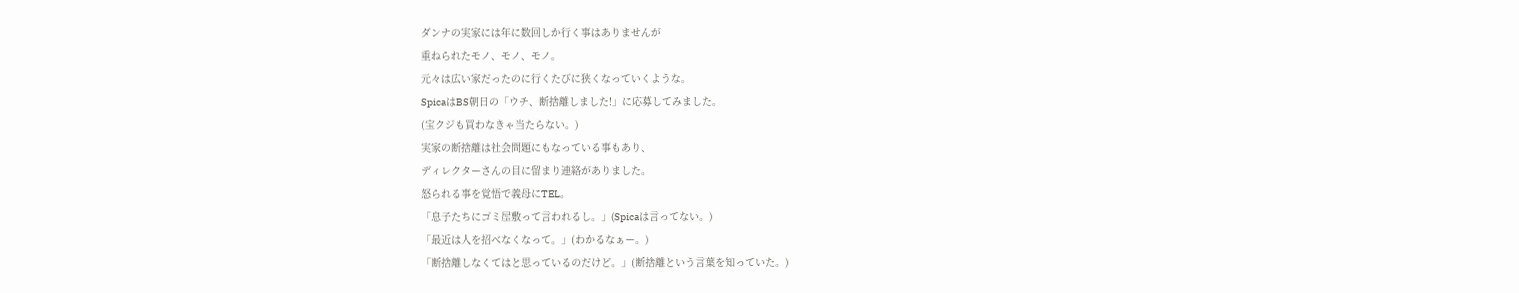ダンナの実家には年に数回しか行く事はありませんが
重ねられたモノ、モノ、モノ。
元々は広い家だったのに行くたびに狭くなっていくような。
SpicaはBS朝日の「ウチ、断捨離しました!」に応募してみました。
(宝クジも買わなきゃ当たらない。)
実家の断捨離は社会問題にもなっている事もあり、
ディレクターさんの目に留まり連絡がありました。
怒られる事を覚悟で義母にTEL。
「息子たちにゴミ屋敷って言われるし。」(Spicaは言ってない。)
「最近は人を招べなくなって。」(わかるなぁー。)
「断捨離しなくてはと思っているのだけど。」(断捨離という言葉を知っていた。)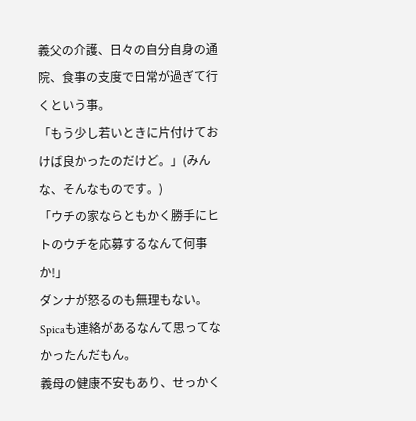義父の介護、日々の自分自身の通院、食事の支度で日常が過ぎて行くという事。
「もう少し若いときに片付けておけば良かったのだけど。」(みんな、そんなものです。)
「ウチの家ならともかく勝手にヒトのウチを応募するなんて何事か!」
ダンナが怒るのも無理もない。Spicaも連絡があるなんて思ってなかったんだもん。
義母の健康不安もあり、せっかく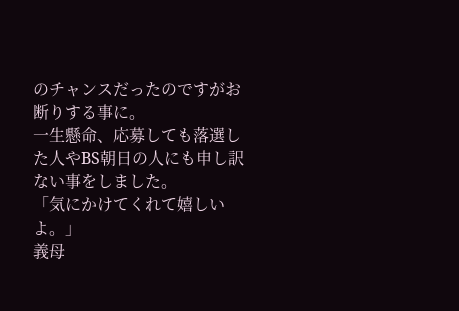のチャンスだったのですがお断りする事に。
一生懸命、応募しても落選した人やBS朝日の人にも申し訳ない事をしました。
「気にかけてくれて嬉しいよ。」
義母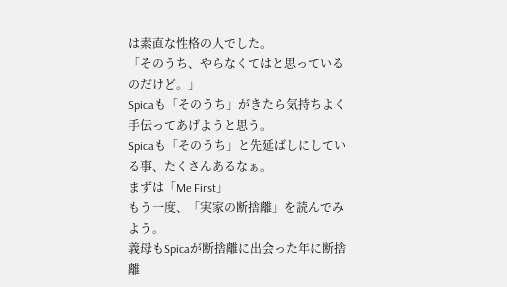は素直な性格の人でした。
「そのうち、やらなくてはと思っているのだけど。」
Spicaも「そのうち」がきたら気持ちよく手伝ってあげようと思う。
Spicaも「そのうち」と先延ばしにしている事、たくさんあるなぁ。
まずは「Me First」
もう一度、「実家の断捨離」を読んでみよう。
義母もSpicaが断捨離に出会った年に断捨離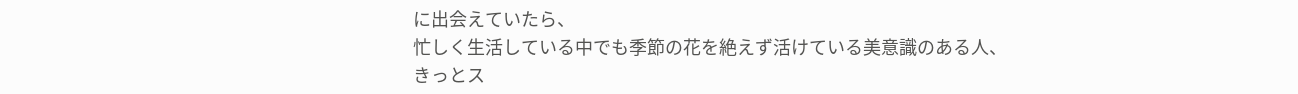に出会えていたら、
忙しく生活している中でも季節の花を絶えず活けている美意識のある人、
きっとス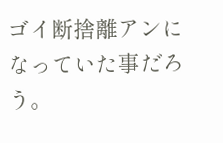ゴイ断捨離アンになっていた事だろう。